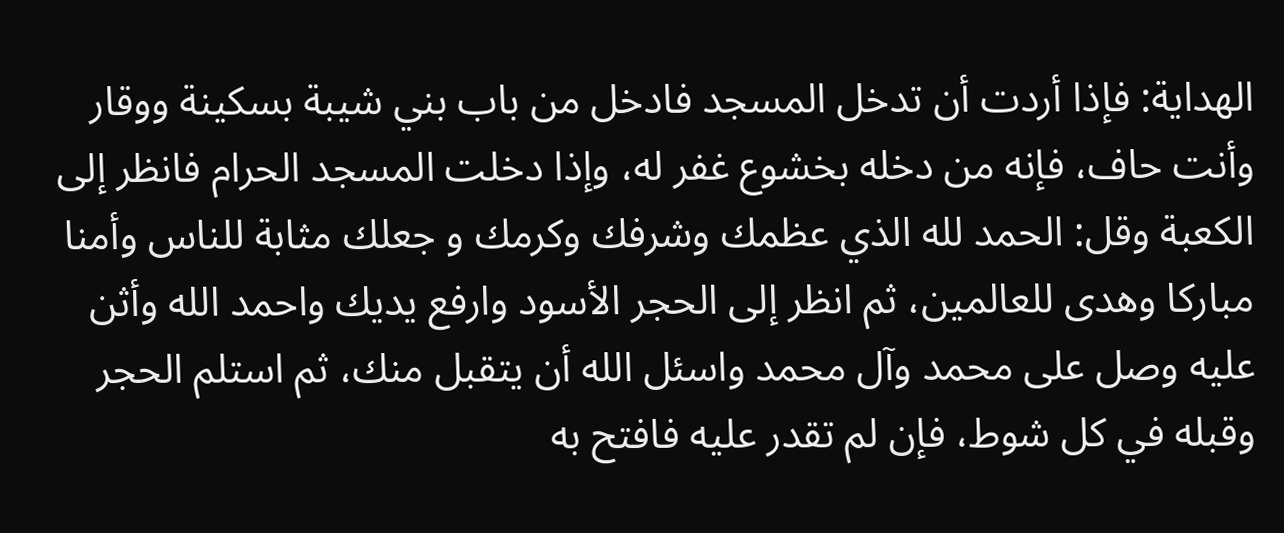الهداية: فإذا أردت أن تدخل المسجد فادخل من باب بني شيبة بسكينة ووقار وأنت حاف، فإنه من دخله بخشوع غفر له، وإذا دخلت المسجد الحرام فانظر إلى الكعبة وقل: الحمد لله الذي عظمك وشرفك وكرمك و جعلك مثابة للناس وأمنا مباركا وهدى للعالمين، ثم انظر إلى الحجر الأسود وارفع يديك واحمد الله وأثن عليه وصل على محمد وآل محمد واسئل الله أن يتقبل منك، ثم استلم الحجر وقبله في كل شوط، فإن لم تقدر عليه فافتح به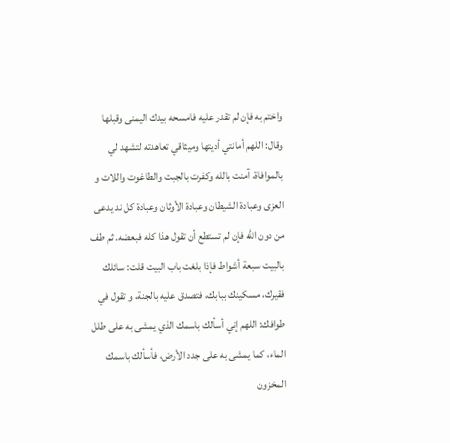واختم به فإن لم تقدر عليه فامسحه بيدك اليمنى وقبلها وقال: اللهم أمانتي أديتها وميثاقي تعاهدته لتشهد لي بالموافاة، آمنت بالله وكفرت بالجبت والطاغوت واللات و العزى وعبادة الشيطان وعبادة الأوثان وعبادة كل ند يدعى من دون الله فإن لم تستطع أن تقول هذا كله فبعضه. ثم طف بالبيت سبعة أشواط فإذا بلغت باب البيت قلت: سائلك فقيرك، مسكينك ببابك، فتصدق عليه بالجنة، و تقول في طوافك: اللهم إني أسألك باسمك الذي يمشى به على طلل الماء، كما يمشى به على جدد الأرض، فأسألك باسمك المخزون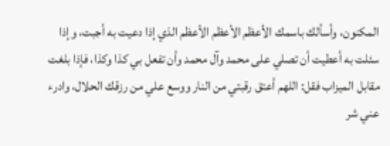المكنون، وأسألك باسمك الأعظم الأعظم الأعظم الذي إذا دعيت به أجبت، وإذا سئلت به أعطيت أن تصلي على محمد وآل محمد وأن تفعل بي كذا وكذا، فإذا بلغت مقابل الميزاب فقل: اللهم أعتق رقبتي من النار ووسع علي من رزقك الحلال، وادرء عني شر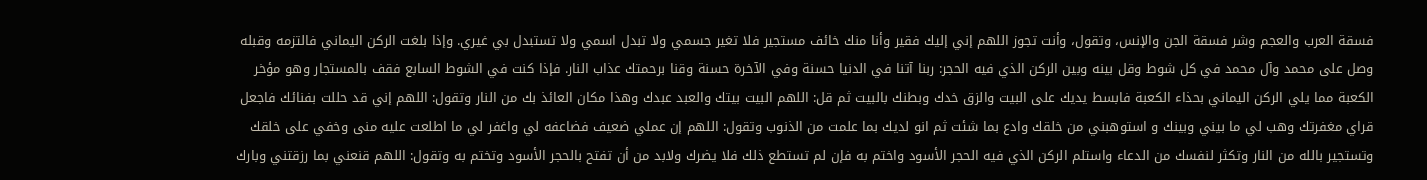فسقة العرب والعجم وشر فسقة الجن والإنس، وتقول، وأنت تجوز اللهم إني إليك فقير وأنا منك خائف مستجير فلا تغير جسمي ولا تبدل اسمي ولا تستبدل بي غيري. وإذا بلغت الركن اليماني فالتزمه وقبله وصل على محمد وآل محمد في كل شوط وقل بينه وبين الركن الذي فيه الحجر: ربنا آتنا في الدنيا حسنة وفي الآخرة حسنة وقنا برحمتك عذاب النار. فإذا كنت في الشوط السابع فقف بالمستجار وهو مؤخر الكعبة مما يلي الركن اليماني بحذاء الكعبة فابسط يديك على البيت والزق خدك وبطنك بالبيت ثم قل: اللهم البيت بيتك والعبد عبدك وهذا مكان العائذ بك من النار وتقول: اللهم إني قد حللت بفنائك فاجعل قراي مغفرتك وهب لي ما بيني وبينك و استوهبني من خلقك وادع بما شئت ثم انو لديك بما علمت من الذنوب وتقول: اللهم إن عملي ضعيف فضاعفه لي واغفر لي ما اطلعت عليه منى وخفي على خلقك وتستجير بالله من النار وتكثر لنفسك من الدعاء واستلم الركن الذي فيه الحجر الأسود واختم به فإن لم تستطع ذلك فلا يضرك ولابد من أن تفتح بالحجر الأسود وتختم به وتقول: اللهم قنعني بما رزقتني وبارك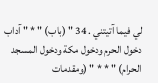لي فيما آتيتني . 34 " (باب) " * " آداب دخول الحرم ودخول مكة ودخول المسجد الحرام) " * * " (ومقدمات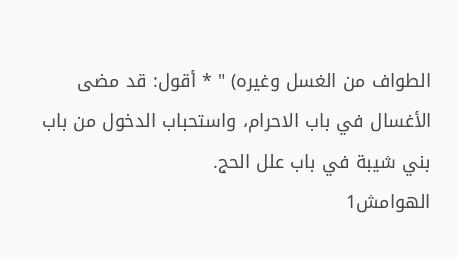الطواف من الغسل وغيره) " * أقول: قد مضى الأغسال في باب الاحرام، واستحباب الدخول من باب بني شيبة في باب علل الحج.
الهوامش1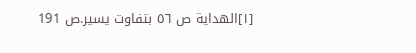[١]الهداية ص ٥٦ بتفاوت يسير.ص 191